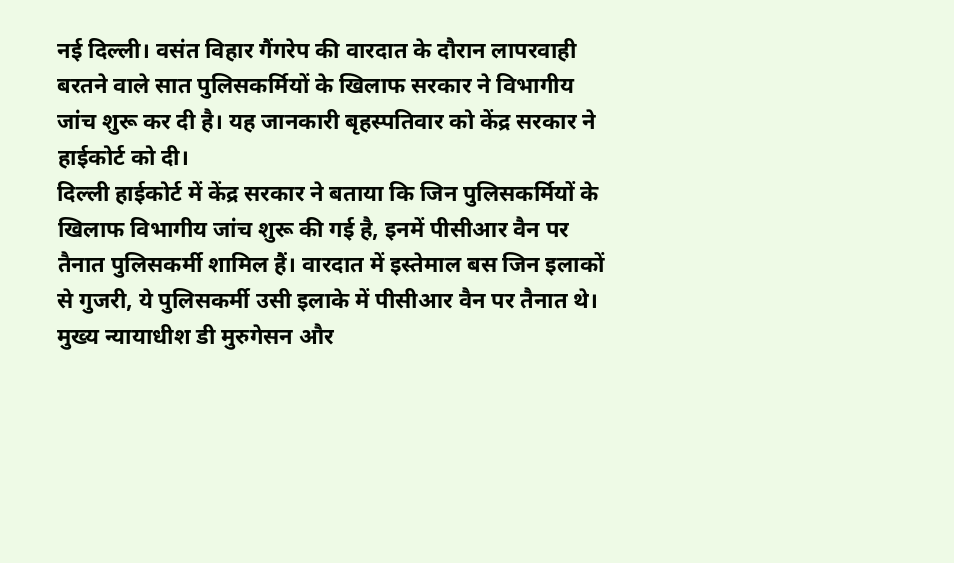नई दिल्ली। वसंत विहार गैंगरेप की वारदात के दौरान लापरवाही बरतने वाले सात पुलिसकर्मियों के खिलाफ सरकार ने विभागीय जांच शुरू कर दी है। यह जानकारी बृहस्पतिवार को केंद्र सरकार ने हाईकोर्ट को दी।
दिल्ली हाईकोर्ट में केंद्र सरकार ने बताया कि जिन पुलिसकर्मियों के खिलाफ विभागीय जांच शुरू की गई है, इनमें पीसीआर वैन पर तैनात पुलिसकर्मी शामिल हैं। वारदात में इस्तेमाल बस जिन इलाकों से गुजरी, ये पुलिसकर्मी उसी इलाके में पीसीआर वैन पर तैनात थे।
मुख्य न्यायाधीश डी मुरुगेसन और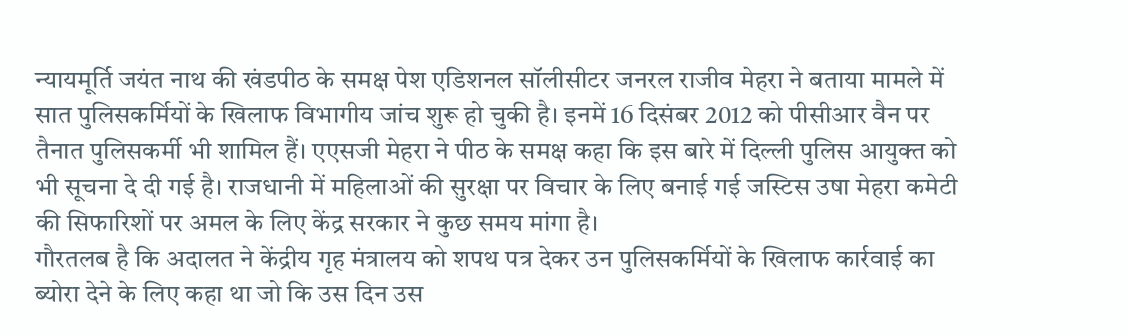न्यायमूर्ति जयंत नाथ की खंडपीठ के समक्ष पेश एडिशनल सॉलीसीटर जनरल राजीव मेहरा ने बताया मामले में सात पुलिसकर्मियों के खिलाफ विभागीय जांच शुरू हो चुकी है। इनमें 16 दिसंबर 2012 को पीसीआर वैन पर तैनात पुलिसकर्मी भी शामिल हैं। एएसजी मेहरा ने पीठ के समक्ष कहा कि इस बारे में दिल्ली पुलिस आयुक्त को भी सूचना दे दी गई है। राजधानी में महिलाओं की सुरक्षा पर विचार के लिए बनाई गई जस्टिस उषा मेहरा कमेटी की सिफारिशों पर अमल के लिए केंद्र सरकार ने कुछ समय मांगा है।
गौरतलब है कि अदालत ने केंद्रीय गृह मंत्रालय को शपथ पत्र देकर उन पुलिसकर्मियों के खिलाफ कार्रवाई का ब्योरा देने के लिए कहा था जो कि उस दिन उस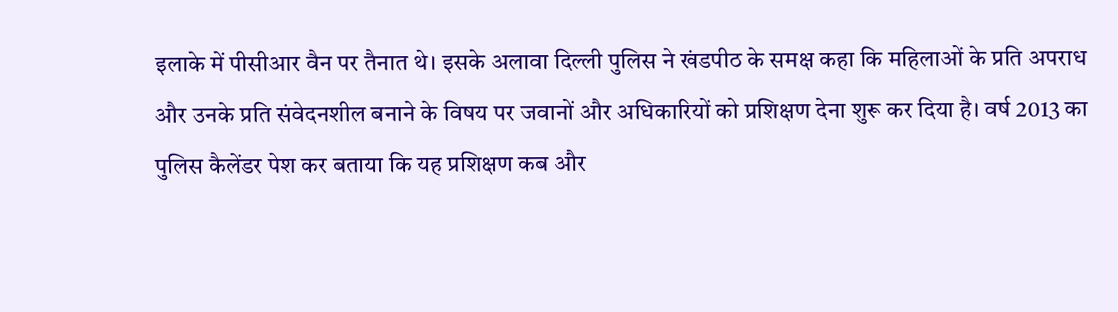इलाके में पीसीआर वैन पर तैनात थे। इसके अलावा दिल्ली पुलिस ने खंडपीठ के समक्ष कहा कि महिलाओं के प्रति अपराध और उनके प्रति संवेदनशील बनाने के विषय पर जवानों और अधिकारियों को प्रशिक्षण देना शुरू कर दिया है। वर्ष 2013 का पुलिस कैलेंडर पेश कर बताया कि यह प्रशिक्षण कब और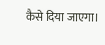कैसे दिया जाएगा।